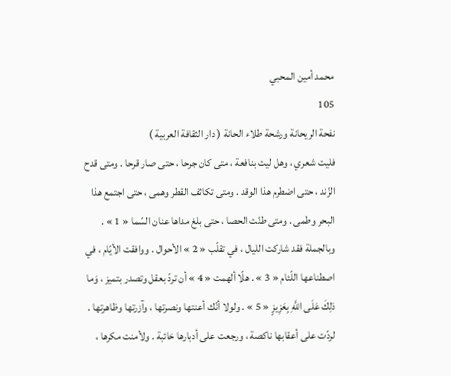محمد أمين المحبي
105
نفحة الريحانة ورشحة طلاء الحانة ( دار الثقافة العربية )
فليت شعري ، وهل ليت بنافعة ، متى كان جرحا ، حتى صار قرحا . ومتى قدح الزّند ، حتى اضطرم هذا الوقد . ومتى تكاثف القطر وهمى ، حتى اجتمع هذا البحر وطمى . ومتى طنّت الحصا ، حتى بلغ مداها عنان السّما « 1 » . وبالجملة فقد شاركت الليال ، في تقلّب « 2 » الأحوال . ووافقت الأيّام ، في اصطناعها اللّئام « 3 » . هلّا ألهمت « 4 » أن تردّ بعقل وتصدر بتميز ، وَما ذلِكَ عَلَى اللَّهِ بِعَزِيزٍ « 5 » . ولولا أنّك أعنتها ونصرتها ، وآزرتها وظاهرتها . لردّت على أعقابها ناكصة ، ورجعت على أدبارها خائبة . ولأمنت مكرها ،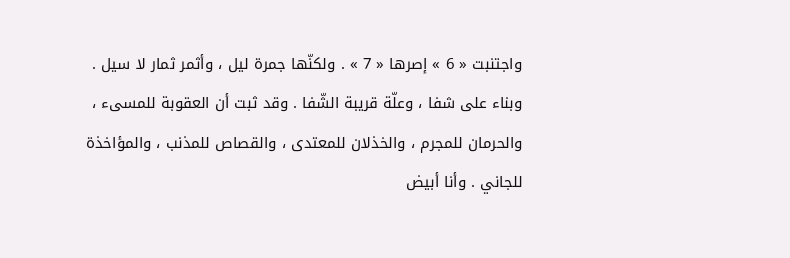واجتنبت « 6 » إصرها « 7 » . ولكنّها جمرة ليل ، وأثمر ثمار لا سيل . وبناء على شفا ، وعلّة قريبة الشّفا . وقد ثبت أن العقوبة للمسىء ، والحرمان للمجرم ، والخذلان للمعتدى ، والقصاص للمذنب ، والمؤاخذة للجاني . وأنا أبيض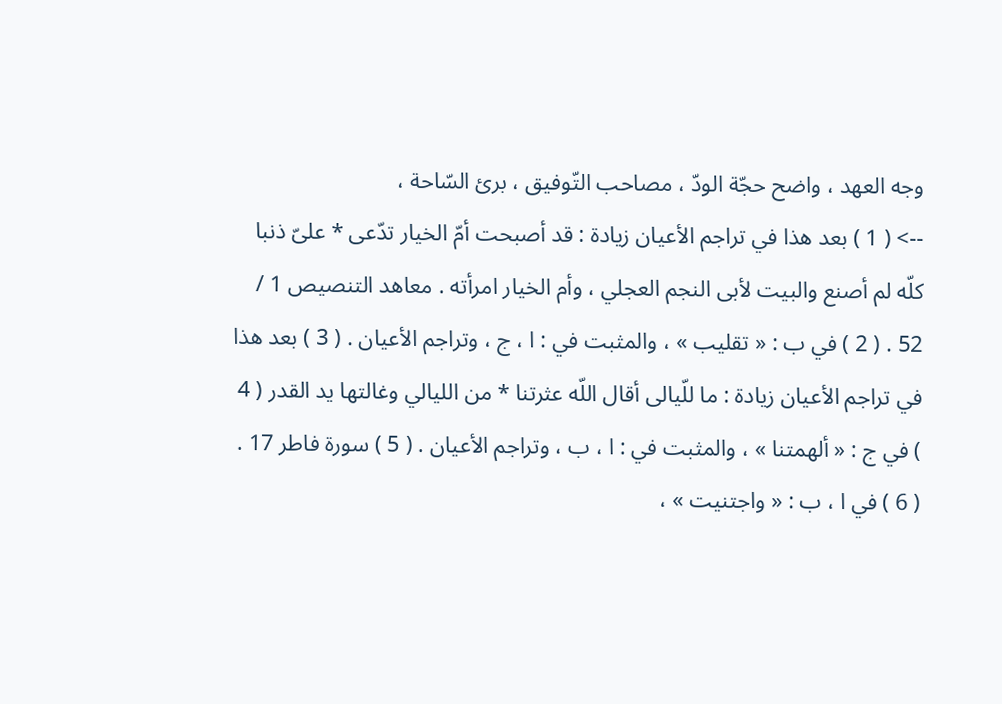وجه العهد ، واضح حجّة الودّ ، مصاحب التّوفيق ، برئ السّاحة ،
--> ( 1 ) بعد هذا في تراجم الأعيان زيادة : قد أصبحت أمّ الخيار تدّعى * علىّ ذنبا كلّه لم أصنع والبيت لأبى النجم العجلي ، وأم الخيار امرأته . معاهد التنصيص 1 / 52 . ( 2 ) في ب : « تقليب » ، والمثبت في : ا ، ج ، وتراجم الأعيان . ( 3 ) بعد هذا في تراجم الأعيان زيادة : ما للّيالى أقال اللّه عثرتنا * من الليالي وغالتها يد القدر ( 4 ) في ج : « ألهمتنا » ، والمثبت في : ا ، ب ، وتراجم الأعيان . ( 5 ) سورة فاطر 17 . ( 6 ) في ا ، ب : « واجتنيت » ،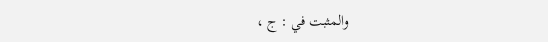والمثبت في : ج ،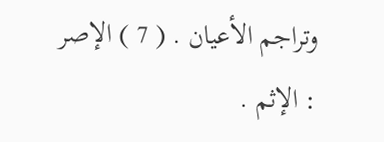وتراجم الأعيان . ( 7 ) الإصر : الإثم .